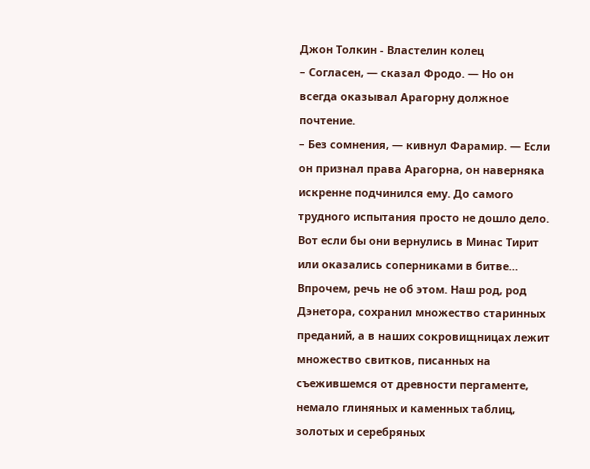Джон Толкин - Властелин колец
– Согласен, — сказал Фродо. — Но он всегда оказывал Арагорну должное почтение.
– Без сомнения, — кивнул Фарамир. — Если он признал права Арагорна, он наверняка искренне подчинился ему. До самого трудного испытания просто не дошло дело. Вот если бы они вернулись в Минас Тирит или оказались соперниками в битве… Впрочем, речь не об этом. Наш род, род Дэнетора, сохранил множество старинных преданий, а в наших сокровищницах лежит множество свитков, писанных на съежившемся от древности пергаменте, немало глиняных и каменных таблиц, золотых и серебряных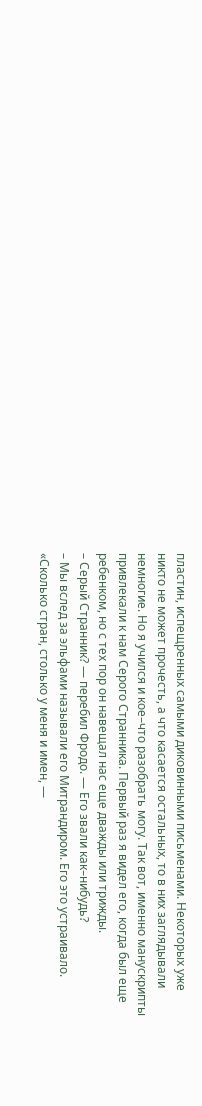пластин, испещренных самыми диковинными письменами. Некоторых уже никто не может прочесть, а что касается остальных, то в них заглядывали немногие. Но я учился и кое–что разобрать могу. Так вот, именно манускрипты привлекали к нам Серого Странника. Первый раз я видел его, когда был еще ребенком, но с тех пор он навещал нас еще дважды или трижды.
– Серый Странник? — перебил Фродо. — Его звали как–нибудь?
– Мы вслед за эльфами называли его Митрандиром. Его это устраивало. «Сколько стран, столько у меня и имен, —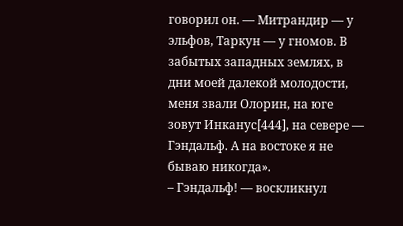говорил он. — Митрандир — у эльфов, Таркун — у гномов. В забытых западных землях, в дни моей далекой молодости, меня звали Олорин, на юге зовут Инканус[444], на севере — Гэндальф. А на востоке я не бываю никогда».
– Гэндальф! — воскликнул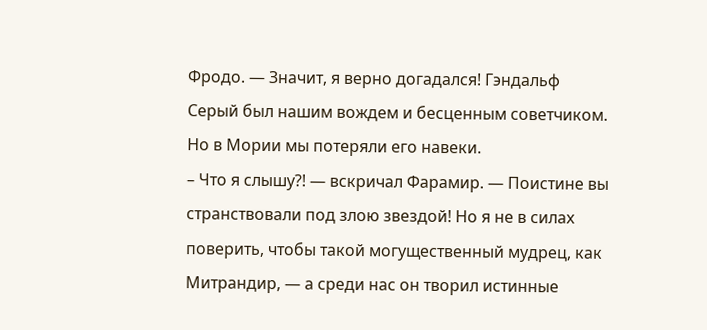Фродо. — Значит, я верно догадался! Гэндальф Серый был нашим вождем и бесценным советчиком. Но в Мории мы потеряли его навеки.
– Что я слышу?! — вскричал Фарамир. — Поистине вы странствовали под злою звездой! Но я не в силах поверить, чтобы такой могущественный мудрец, как Митрандир, — а среди нас он творил истинные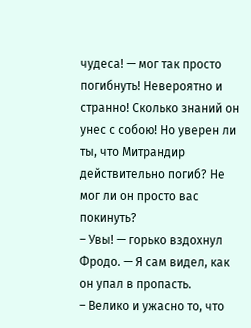чудеса! — мог так просто погибнуть! Невероятно и странно! Сколько знаний он унес с собою! Но уверен ли ты, что Митрандир действительно погиб? Не мог ли он просто вас покинуть?
– Увы! — горько вздохнул Фродо. — Я сам видел, как он упал в пропасть.
– Велико и ужасно то, что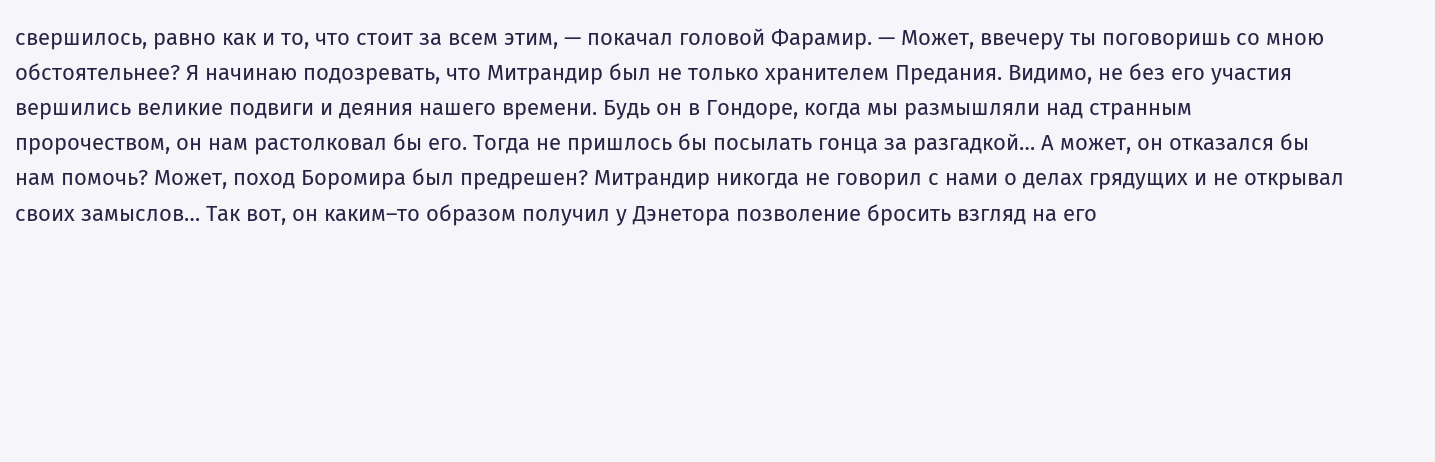свершилось, равно как и то, что стоит за всем этим, — покачал головой Фарамир. — Может, ввечеру ты поговоришь со мною обстоятельнее? Я начинаю подозревать, что Митрандир был не только хранителем Предания. Видимо, не без его участия вершились великие подвиги и деяния нашего времени. Будь он в Гондоре, когда мы размышляли над странным пророчеством, он нам растолковал бы его. Тогда не пришлось бы посылать гонца за разгадкой… А может, он отказался бы нам помочь? Может, поход Боромира был предрешен? Митрандир никогда не говорил с нами о делах грядущих и не открывал своих замыслов… Так вот, он каким–то образом получил у Дэнетора позволение бросить взгляд на его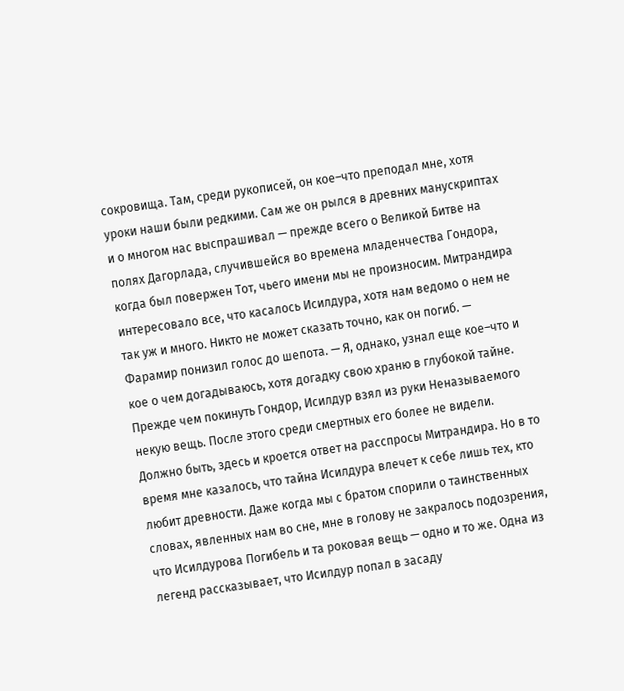сокровища. Там, среди рукописей, он кое–что преподал мне, хотя уроки наши были редкими. Сам же он рылся в древних манускриптах и о многом нас выспрашивал — прежде всего о Великой Битве на полях Дагорлада, случившейся во времена младенчества Гондора, когда был повержен Тот, чьего имени мы не произносим. Митрандира интересовало все, что касалось Исилдура, хотя нам ведомо о нем не так уж и много. Никто не может сказать точно, как он погиб. — Фарамир понизил голос до шепота. — Я, однако, узнал еще кое–что и кое о чем догадываюсь, хотя догадку свою храню в глубокой тайне. Прежде чем покинуть Гондор, Исилдур взял из руки Неназываемого некую вещь. После этого среди смертных его более не видели. Должно быть, здесь и кроется ответ на расспросы Митрандира. Но в то время мне казалось, что тайна Исилдура влечет к себе лишь тех, кто любит древности. Даже когда мы с братом спорили о таинственных словах, явленных нам во сне, мне в голову не закралось подозрения, что Исилдурова Погибель и та роковая вещь — одно и то же. Одна из легенд рассказывает, что Исилдур попал в засаду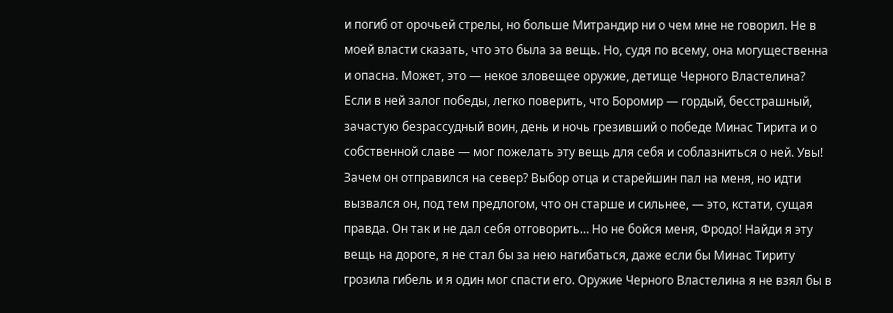и погиб от орочьей стрелы, но больше Митрандир ни о чем мне не говорил. Не в моей власти сказать, что это была за вещь. Но, судя по всему, она могущественна и опасна. Может, это — некое зловещее оружие, детище Черного Властелина? Если в ней залог победы, легко поверить, что Боромир — гордый, бесстрашный, зачастую безрассудный воин, день и ночь грезивший о победе Минас Тирита и о собственной славе — мог пожелать эту вещь для себя и соблазниться о ней. Увы! Зачем он отправился на север? Выбор отца и старейшин пал на меня, но идти вызвался он, под тем предлогом, что он старше и сильнее, — это, кстати, сущая правда. Он так и не дал себя отговорить… Но не бойся меня, Фродо! Найди я эту вещь на дороге, я не стал бы за нею нагибаться, даже если бы Минас Тириту грозила гибель и я один мог спасти его. Оружие Черного Властелина я не взял бы в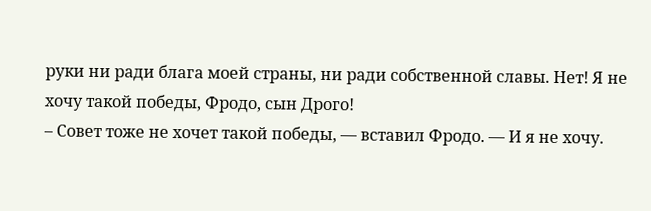руки ни ради блага моей страны, ни ради собственной славы. Нет! Я не хочу такой победы, Фродо, сын Дрого!
– Совет тоже не хочет такой победы, — вставил Фродо. — И я не хочу.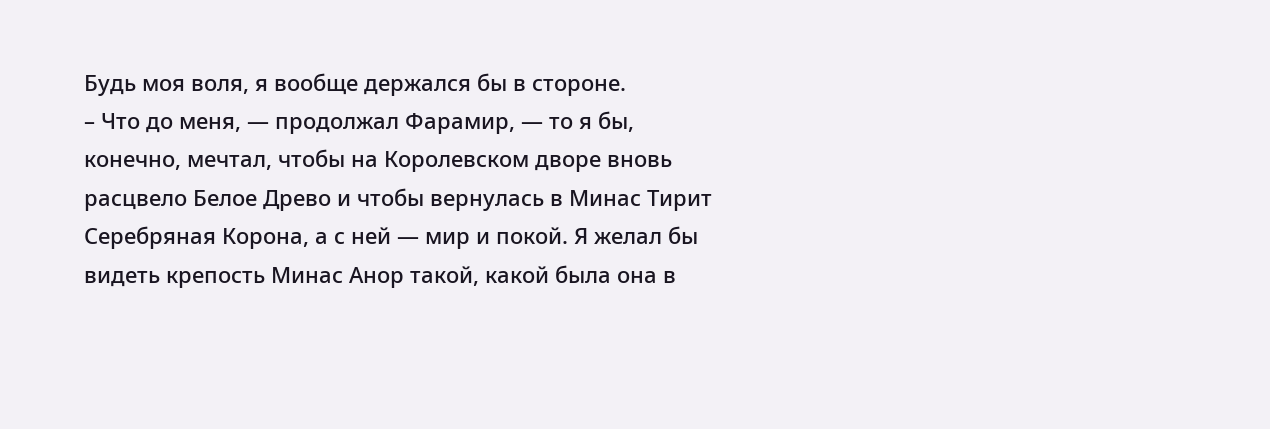Будь моя воля, я вообще держался бы в стороне.
– Что до меня, — продолжал Фарамир, — то я бы, конечно, мечтал, чтобы на Королевском дворе вновь расцвело Белое Древо и чтобы вернулась в Минас Тирит Серебряная Корона, а с ней — мир и покой. Я желал бы видеть крепость Минас Анор такой, какой была она в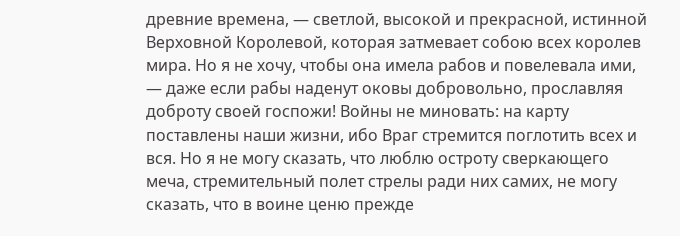древние времена, — светлой, высокой и прекрасной, истинной Верховной Королевой, которая затмевает собою всех королев мира. Но я не хочу, чтобы она имела рабов и повелевала ими, — даже если рабы наденут оковы добровольно, прославляя доброту своей госпожи! Войны не миновать: на карту поставлены наши жизни, ибо Враг стремится поглотить всех и вся. Но я не могу сказать, что люблю остроту сверкающего меча, стремительный полет стрелы ради них самих, не могу сказать, что в воине ценю прежде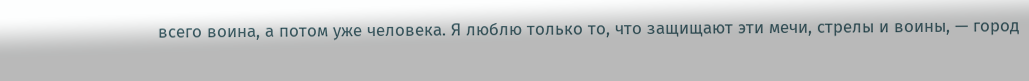всего воина, а потом уже человека. Я люблю только то, что защищают эти мечи, стрелы и воины, — город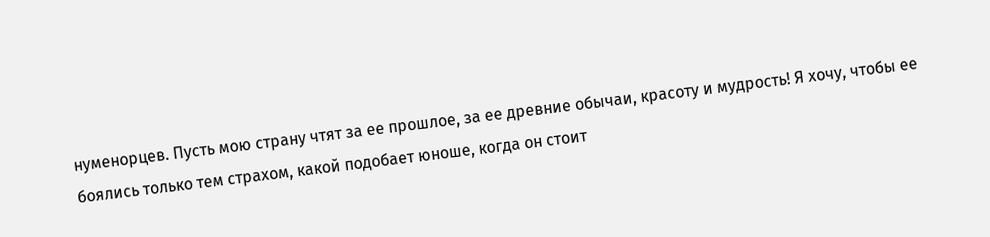нуменорцев. Пусть мою страну чтят за ее прошлое, за ее древние обычаи, красоту и мудрость! Я хочу, чтобы ее боялись только тем страхом, какой подобает юноше, когда он стоит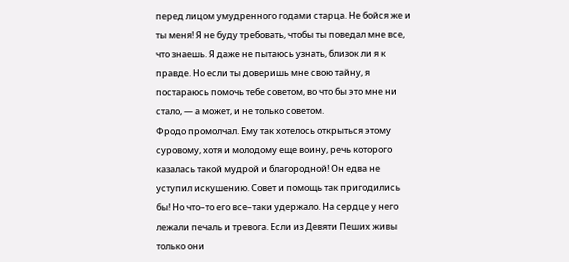перед лицом умудренного годами старца. Не бойся же и ты меня! Я не буду требовать, чтобы ты поведал мне все, что знаешь. Я даже не пытаюсь узнать, близок ли я к правде. Но если ты доверишь мне свою тайну, я постараюсь помочь тебе советом, во что бы это мне ни стало, — а может, и не только советом.
Фродо промолчал. Ему так хотелось открыться этому суровому, хотя и молодому еще воину, речь которого казалась такой мудрой и благородной! Он едва не уступил искушению. Совет и помощь так пригодились бы! Но что–то его все–таки удержало. На сердце у него лежали печаль и тревога. Если из Девяти Пеших живы только они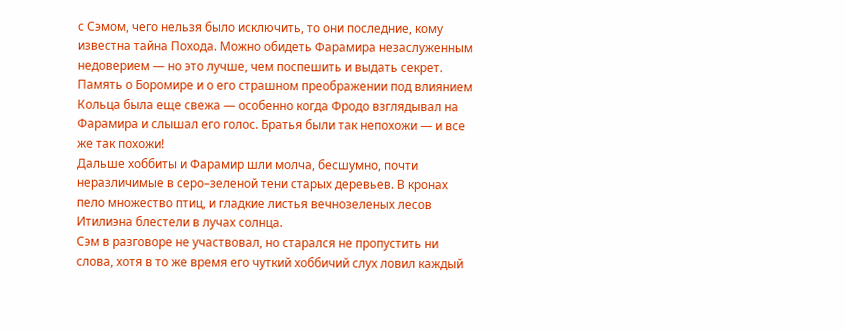с Сэмом, чего нельзя было исключить, то они последние, кому известна тайна Похода. Можно обидеть Фарамира незаслуженным недоверием — но это лучше, чем поспешить и выдать секрет. Память о Боромире и о его страшном преображении под влиянием Кольца была еще свежа — особенно когда Фродо взглядывал на Фарамира и слышал его голос. Братья были так непохожи — и все же так похожи!
Дальше хоббиты и Фарамир шли молча, бесшумно, почти неразличимые в серо–зеленой тени старых деревьев. В кронах пело множество птиц, и гладкие листья вечнозеленых лесов Итилиэна блестели в лучах солнца.
Сэм в разговоре не участвовал, но старался не пропустить ни слова, хотя в то же время его чуткий хоббичий слух ловил каждый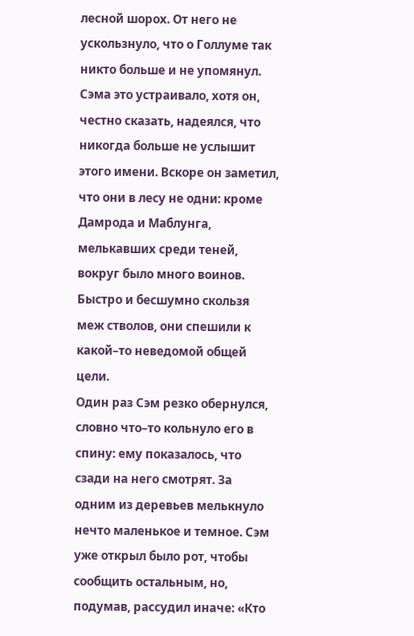лесной шорох. От него не ускользнуло, что о Голлуме так никто больше и не упомянул. Сэма это устраивало, хотя он, честно сказать, надеялся, что никогда больше не услышит этого имени. Вскоре он заметил, что они в лесу не одни: кроме Дамрода и Маблунга, мелькавших среди теней, вокруг было много воинов. Быстро и бесшумно скользя меж стволов, они спешили к какой–то неведомой общей цели.
Один раз Сэм резко обернулся, словно что–то кольнуло его в спину: ему показалось, что сзади на него смотрят. За одним из деревьев мелькнуло нечто маленькое и темное. Сэм уже открыл было рот, чтобы сообщить остальным, но, подумав, рассудил иначе: «Кто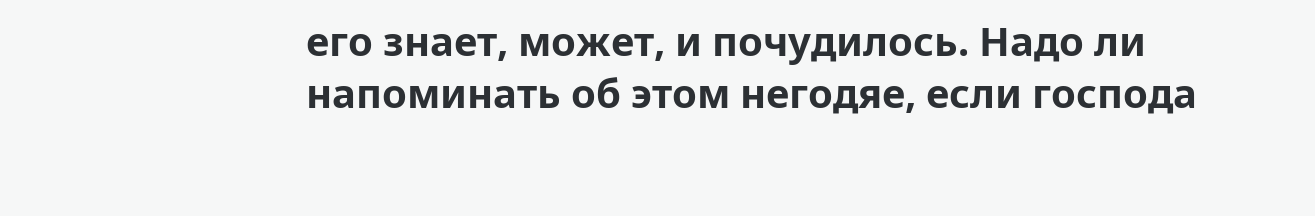его знает, может, и почудилось. Надо ли напоминать об этом негодяе, если господа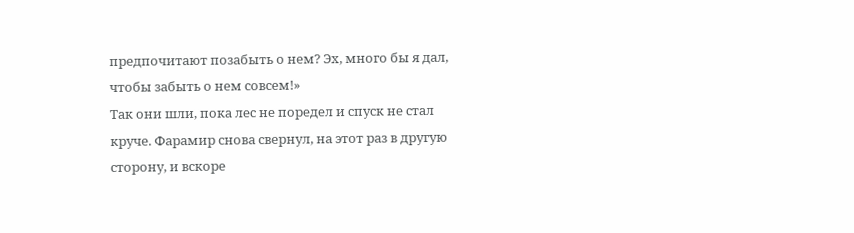предпочитают позабыть о нем? Эх, много бы я дал, чтобы забыть о нем совсем!»
Так они шли, пока лес не поредел и спуск не стал круче. Фарамир снова свернул, на этот раз в другую сторону, и вскоре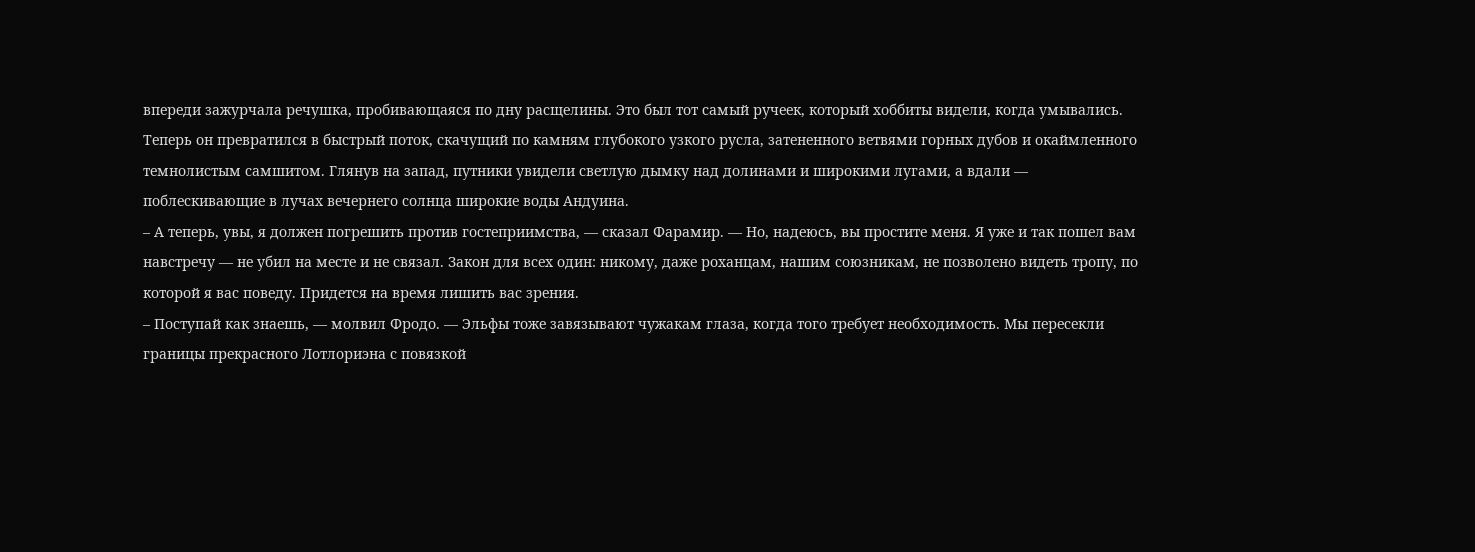впереди зажурчала речушка, пробивающаяся по дну расщелины. Это был тот самый ручеек, который хоббиты видели, когда умывались. Теперь он превратился в быстрый поток, скачущий по камням глубокого узкого русла, затененного ветвями горных дубов и окаймленного темнолистым самшитом. Глянув на запад, путники увидели светлую дымку над долинами и широкими лугами, а вдали — поблескивающие в лучах вечернего солнца широкие воды Андуина.
– А теперь, увы, я должен погрешить против гостеприимства, — сказал Фарамир. — Но, надеюсь, вы простите меня. Я уже и так пошел вам навстречу — не убил на месте и не связал. Закон для всех один: никому, даже роханцам, нашим союзникам, не позволено видеть тропу, по которой я вас поведу. Придется на время лишить вас зрения.
– Поступай как знаешь, — молвил Фродо. — Эльфы тоже завязывают чужакам глаза, когда того требует необходимость. Мы пересекли границы прекрасного Лотлориэна с повязкой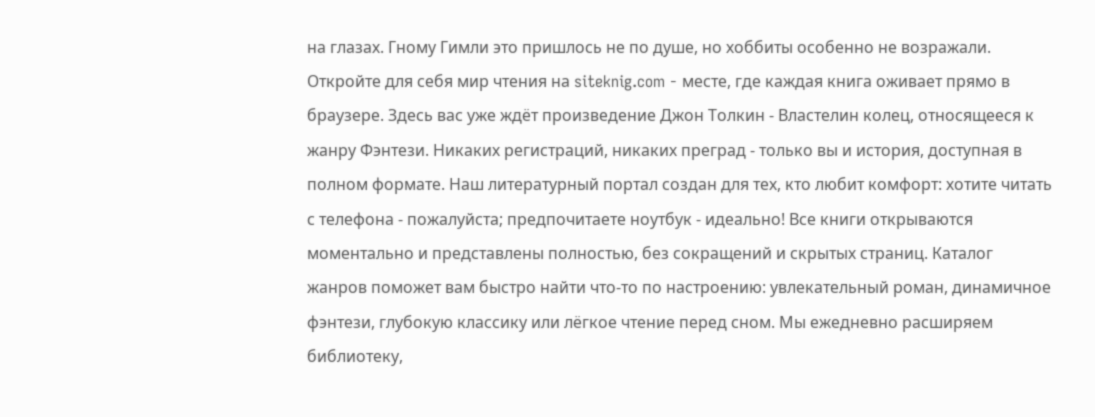на глазах. Гному Гимли это пришлось не по душе, но хоббиты особенно не возражали.
Откройте для себя мир чтения на siteknig.com - месте, где каждая книга оживает прямо в браузере. Здесь вас уже ждёт произведение Джон Толкин - Властелин колец, относящееся к жанру Фэнтези. Никаких регистраций, никаких преград - только вы и история, доступная в полном формате. Наш литературный портал создан для тех, кто любит комфорт: хотите читать с телефона - пожалуйста; предпочитаете ноутбук - идеально! Все книги открываются моментально и представлены полностью, без сокращений и скрытых страниц. Каталог жанров поможет вам быстро найти что-то по настроению: увлекательный роман, динамичное фэнтези, глубокую классику или лёгкое чтение перед сном. Мы ежедневно расширяем библиотеку,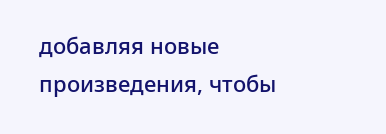добавляя новые произведения, чтобы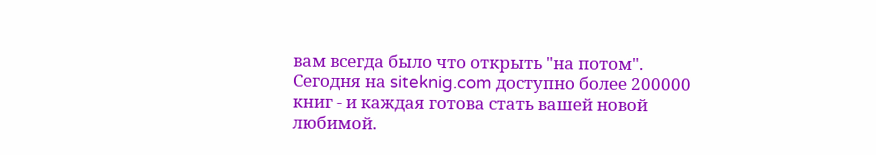вам всегда было что открыть "на потом". Сегодня на siteknig.com доступно более 200000 книг - и каждая готова стать вашей новой любимой.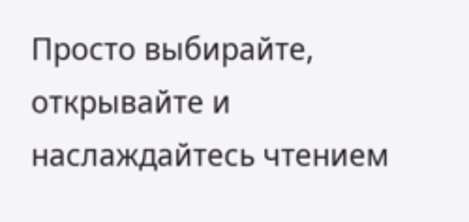Просто выбирайте, открывайте и наслаждайтесь чтением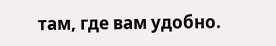там, где вам удобно.